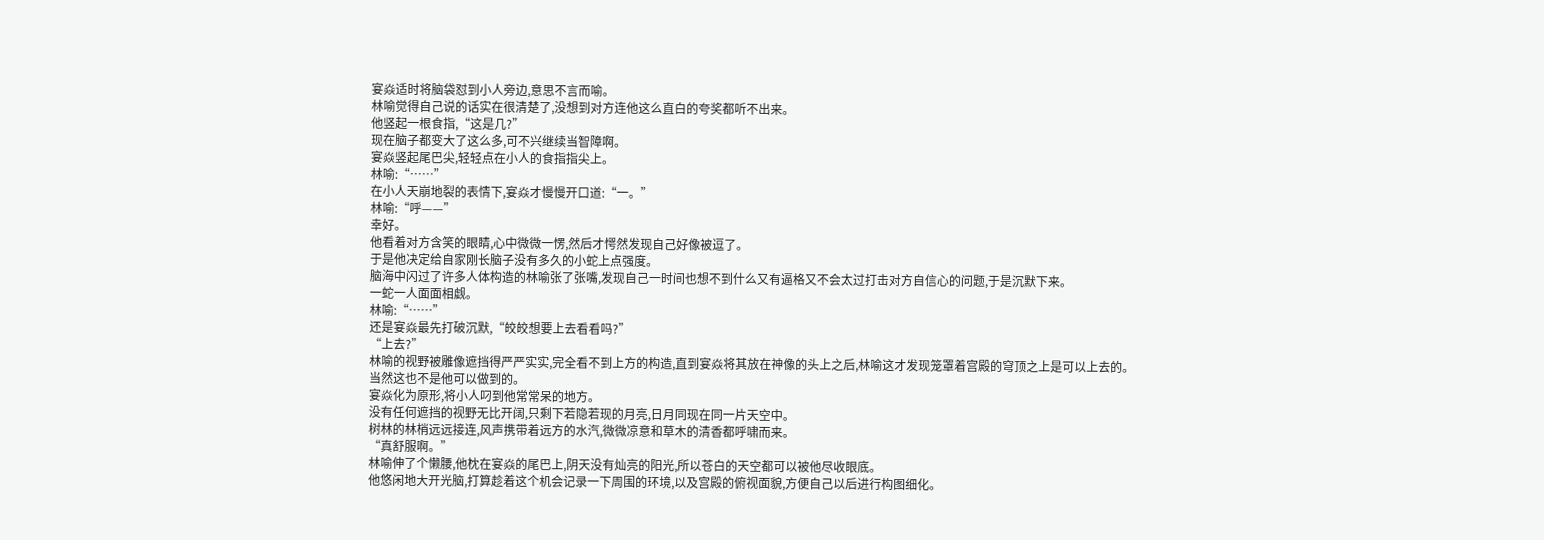宴焱适时将脑袋怼到小人旁边,意思不言而喻。
林喻觉得自己说的话实在很清楚了,没想到对方连他这么直白的夸奖都听不出来。
他竖起一根食指,“这是几?”
现在脑子都变大了这么多,可不兴继续当智障啊。
宴焱竖起尾巴尖,轻轻点在小人的食指指尖上。
林喻:“……”
在小人天崩地裂的表情下,宴焱才慢慢开口道:“一。”
林喻:“呼——”
幸好。
他看着对方含笑的眼睛,心中微微一愣,然后才愕然发现自己好像被逗了。
于是他决定给自家刚长脑子没有多久的小蛇上点强度。
脑海中闪过了许多人体构造的林喻张了张嘴,发现自己一时间也想不到什么又有逼格又不会太过打击对方自信心的问题,于是沉默下来。
一蛇一人面面相觑。
林喻:“……”
还是宴焱最先打破沉默,“皎皎想要上去看看吗?”
“上去?”
林喻的视野被雕像遮挡得严严实实,完全看不到上方的构造,直到宴焱将其放在神像的头上之后,林喻这才发现笼罩着宫殿的穹顶之上是可以上去的。
当然这也不是他可以做到的。
宴焱化为原形,将小人叼到他常常呆的地方。
没有任何遮挡的视野无比开阔,只剩下若隐若现的月亮,日月同现在同一片天空中。
树林的林梢远远接连,风声携带着远方的水汽,微微凉意和草木的清香都呼啸而来。
“真舒服啊。”
林喻伸了个懒腰,他枕在宴焱的尾巴上,阴天没有灿亮的阳光,所以苍白的天空都可以被他尽收眼底。
他悠闲地大开光脑,打算趁着这个机会记录一下周围的环境,以及宫殿的俯视面貌,方便自己以后进行构图细化。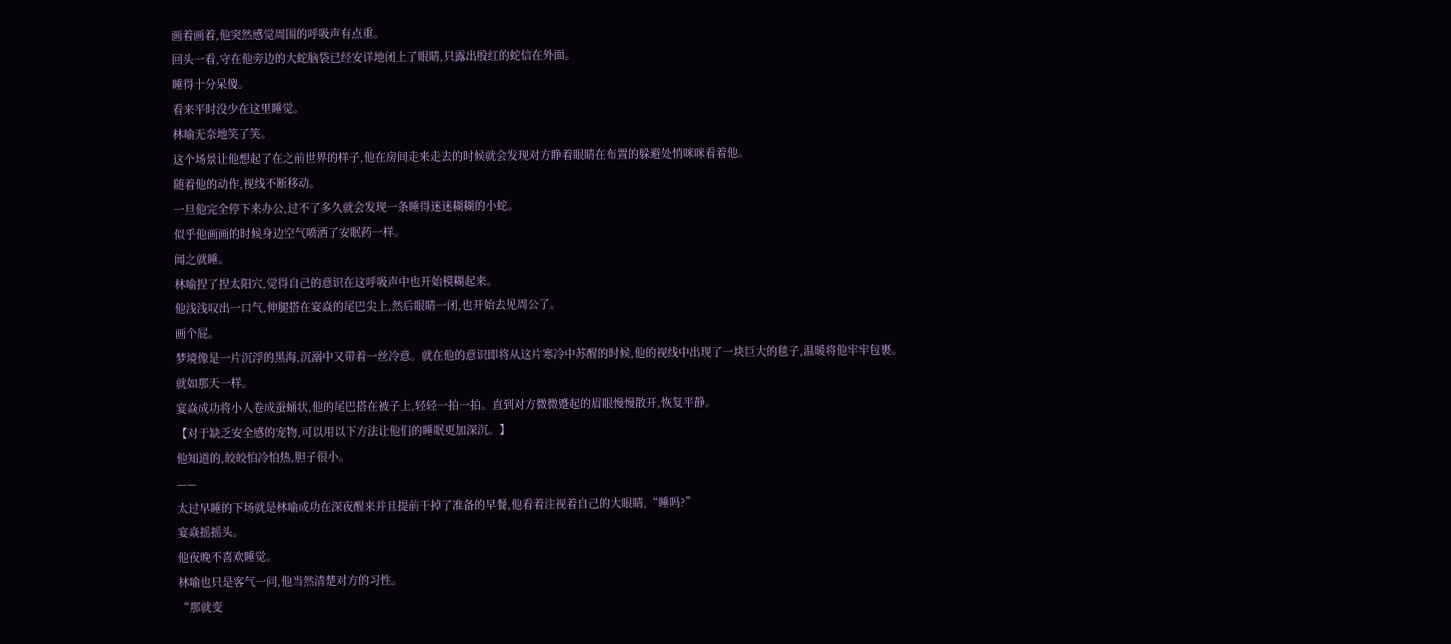画着画着,他突然感觉周围的呼吸声有点重。
回头一看,守在他旁边的大蛇脑袋已经安详地闭上了眼睛,只露出殷红的蛇信在外面。
睡得十分呆傻。
看来平时没少在这里睡觉。
林喻无奈地笑了笑。
这个场景让他想起了在之前世界的样子,他在房间走来走去的时候就会发现对方睁着眼睛在布置的躲避处悄咪咪看着他。
随着他的动作,视线不断移动。
一旦他完全停下来办公,过不了多久就会发现一条睡得迷迷糊糊的小蛇。
似乎他画画的时候身边空气喷洒了安眠药一样。
闻之就睡。
林喻捏了捏太阳穴,觉得自己的意识在这呼吸声中也开始模糊起来。
他浅浅叹出一口气,伸腿搭在宴焱的尾巴尖上,然后眼睛一闭,也开始去见周公了。
画个屁。
梦境像是一片沉浮的黑海,沉溺中又带着一丝冷意。就在他的意识即将从这片寒冷中苏醒的时候,他的视线中出现了一块巨大的毯子,温暖将他牢牢包裹。
就如那天一样。
宴焱成功将小人卷成蚕蛹状,他的尾巴搭在被子上,轻轻一拍一拍。直到对方微微蹙起的眉眼慢慢散开,恢复平静。
【对于缺乏安全感的宠物,可以用以下方法让他们的睡眠更加深沉。】
他知道的,皎皎怕冷怕热,胆子很小。
——
太过早睡的下场就是林喻成功在深夜醒来并且提前干掉了准备的早餐,他看着注视着自己的大眼睛,“睡吗?”
宴焱摇摇头。
他夜晚不喜欢睡觉。
林喻也只是客气一问,他当然清楚对方的习性。
“那就变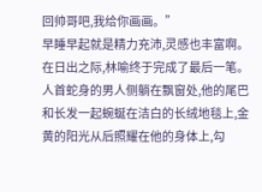回帅哥吧,我给你画画。”
早睡早起就是精力充沛,灵感也丰富啊。
在日出之际,林喻终于完成了最后一笔。
人首蛇身的男人侧躺在飘窗处,他的尾巴和长发一起蜿蜒在洁白的长绒地毯上,金黄的阳光从后照耀在他的身体上,勾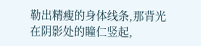勒出精瘦的身体线条,那背光在阴影处的瞳仁竖起,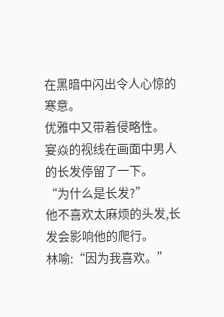在黑暗中闪出令人心惊的寒意。
优雅中又带着侵略性。
宴焱的视线在画面中男人的长发停留了一下。
“为什么是长发?”
他不喜欢太麻烦的头发,长发会影响他的爬行。
林喻:“因为我喜欢。”